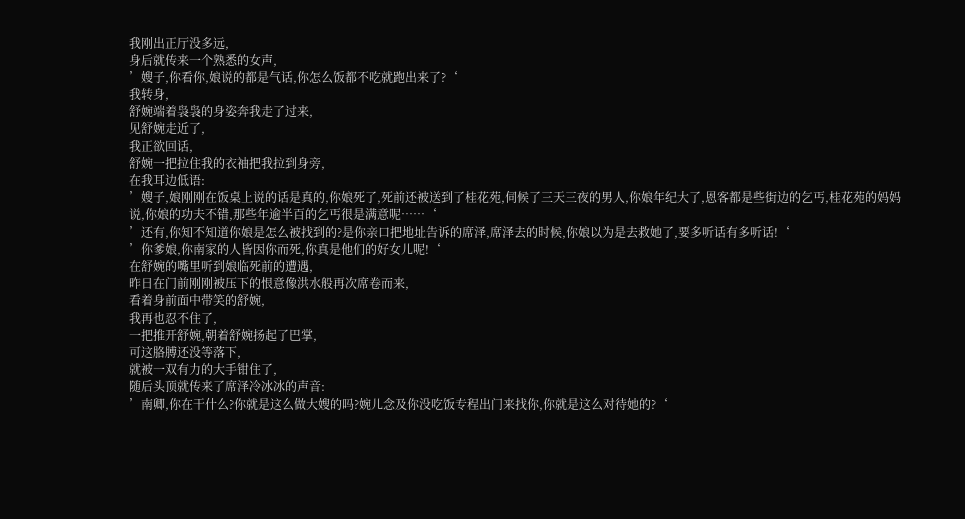我刚出正厅没多远,
身后就传来一个熟悉的女声,
’嫂子,你看你,娘说的都是气话,你怎么饭都不吃就跑出来了?‘
我转身,
舒婉端着袅袅的身姿奔我走了过来,
见舒婉走近了,
我正欲回话,
舒婉一把拉住我的衣袖把我拉到身旁,
在我耳边低语:
’嫂子,娘刚刚在饭桌上说的话是真的,你娘死了,死前还被送到了桂花苑,伺候了三天三夜的男人,你娘年纪大了,恩客都是些街边的乞丐,桂花苑的妈妈说,你娘的功夫不错,那些年逾半百的乞丐很是满意呢……‘
’还有,你知不知道你娘是怎么被找到的?是你亲口把地址告诉的席泽,席泽去的时候,你娘以为是去救她了,要多听话有多听话!‘
’你爹娘,你南家的人皆因你而死,你真是他们的好女儿呢!‘
在舒婉的嘴里听到娘临死前的遭遇,
昨日在门前刚刚被压下的恨意像洪水般再次席卷而来,
看着身前面中带笑的舒婉,
我再也忍不住了,
一把推开舒婉,朝着舒婉扬起了巴掌,
可这胳膊还没等落下,
就被一双有力的大手钳住了,
随后头顶就传来了席泽冷冰冰的声音:
’南卿,你在干什么?你就是这么做大嫂的吗?婉儿念及你没吃饭专程出门来找你,你就是这么对待她的?‘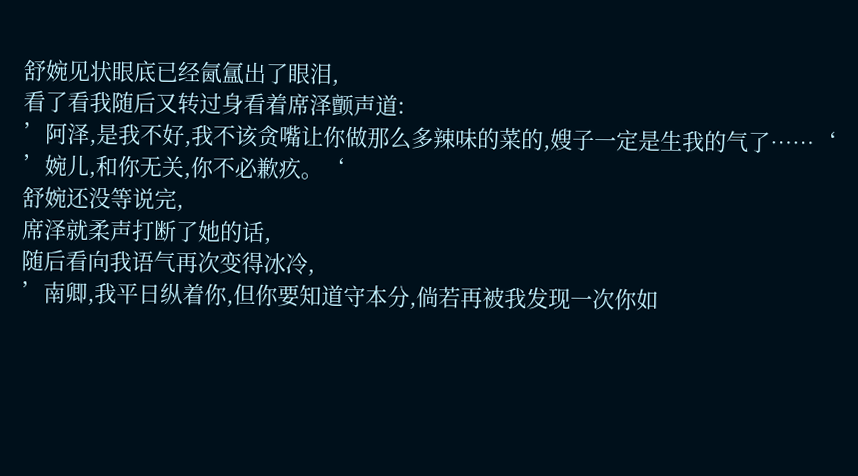舒婉见状眼底已经氤氲出了眼泪,
看了看我随后又转过身看着席泽颤声道:
’阿泽,是我不好,我不该贪嘴让你做那么多辣味的菜的,嫂子一定是生我的气了……‘
’婉儿,和你无关,你不必歉疚。‘
舒婉还没等说完,
席泽就柔声打断了她的话,
随后看向我语气再次变得冰冷,
’南卿,我平日纵着你,但你要知道守本分,倘若再被我发现一次你如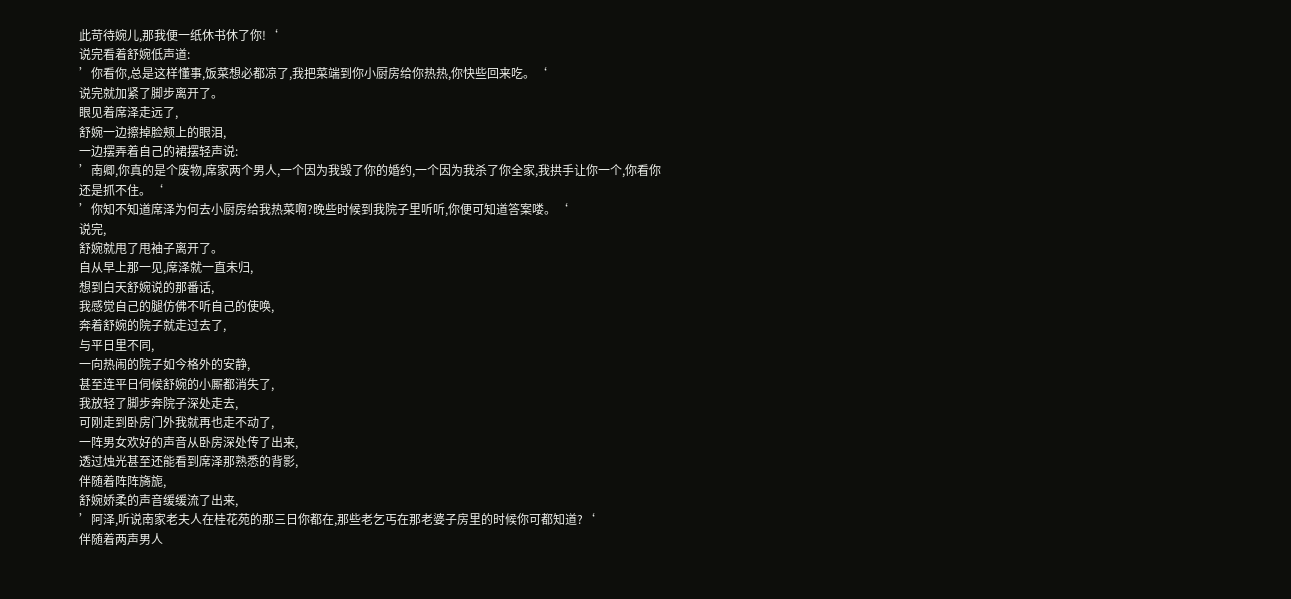此苛待婉儿,那我便一纸休书休了你!‘
说完看着舒婉低声道:
’你看你,总是这样懂事,饭菜想必都凉了,我把菜端到你小厨房给你热热,你快些回来吃。‘
说完就加紧了脚步离开了。
眼见着席泽走远了,
舒婉一边擦掉脸颊上的眼泪,
一边摆弄着自己的裙摆轻声说:
’南卿,你真的是个废物,席家两个男人,一个因为我毁了你的婚约,一个因为我杀了你全家,我拱手让你一个,你看你还是抓不住。‘
’你知不知道席泽为何去小厨房给我热菜啊?晚些时候到我院子里听听,你便可知道答案喽。‘
说完,
舒婉就甩了甩袖子离开了。
自从早上那一见,席泽就一直未归,
想到白天舒婉说的那番话,
我感觉自己的腿仿佛不听自己的使唤,
奔着舒婉的院子就走过去了,
与平日里不同,
一向热闹的院子如今格外的安静,
甚至连平日伺候舒婉的小厮都消失了,
我放轻了脚步奔院子深处走去,
可刚走到卧房门外我就再也走不动了,
一阵男女欢好的声音从卧房深处传了出来,
透过烛光甚至还能看到席泽那熟悉的背影,
伴随着阵阵旖旎,
舒婉娇柔的声音缓缓流了出来,
’阿泽,听说南家老夫人在桂花苑的那三日你都在,那些老乞丐在那老婆子房里的时候你可都知道?‘
伴随着两声男人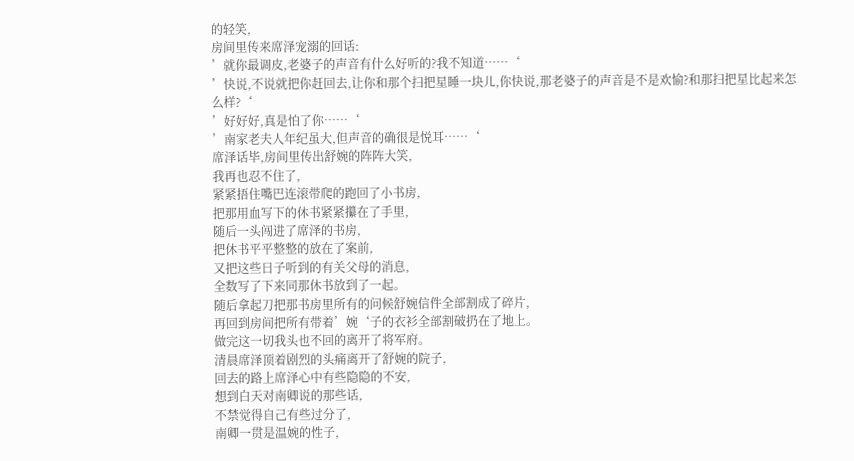的轻笑,
房间里传来席泽宠溺的回话:
’就你最调皮,老婆子的声音有什么好听的?我不知道……‘
’快说,不说就把你赶回去,让你和那个扫把星睡一块儿,你快说,那老婆子的声音是不是欢愉?和那扫把星比起来怎么样?‘
’好好好,真是怕了你……‘
’南家老夫人年纪虽大,但声音的确很是悦耳……‘
席泽话毕,房间里传出舒婉的阵阵大笑,
我再也忍不住了,
紧紧捂住嘴巴连滚带爬的跑回了小书房,
把那用血写下的休书紧紧攥在了手里,
随后一头闯进了席泽的书房,
把休书平平整整的放在了案前,
又把这些日子听到的有关父母的消息,
全数写了下来同那休书放到了一起。
随后拿起刀把那书房里所有的问候舒婉信件全部割成了碎片,
再回到房间把所有带着’婉‘子的衣衫全部割破扔在了地上。
做完这一切我头也不回的离开了将军府。
清晨席泽顶着剧烈的头痛离开了舒婉的院子,
回去的路上席泽心中有些隐隐的不安,
想到白天对南卿说的那些话,
不禁觉得自己有些过分了,
南卿一贯是温婉的性子,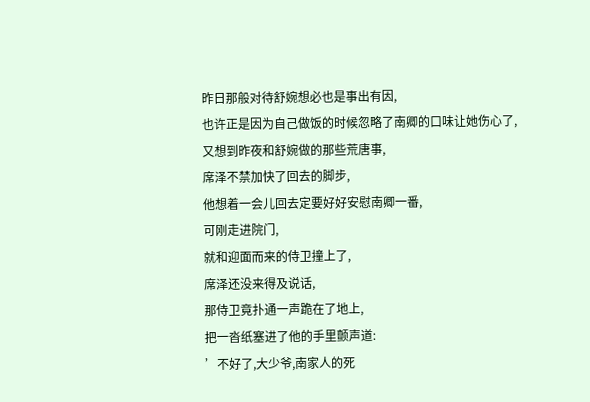昨日那般对待舒婉想必也是事出有因,
也许正是因为自己做饭的时候忽略了南卿的口味让她伤心了,
又想到昨夜和舒婉做的那些荒唐事,
席泽不禁加快了回去的脚步,
他想着一会儿回去定要好好安慰南卿一番,
可刚走进院门,
就和迎面而来的侍卫撞上了,
席泽还没来得及说话,
那侍卫竟扑通一声跪在了地上,
把一沓纸塞进了他的手里颤声道:
’不好了,大少爷,南家人的死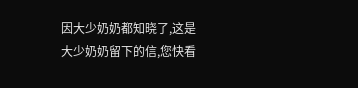因大少奶奶都知晓了,这是大少奶奶留下的信,您快看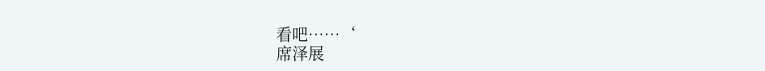看吧……‘
席泽展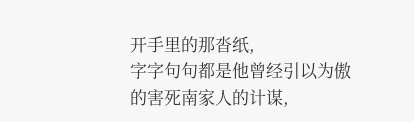开手里的那沓纸,
字字句句都是他曾经引以为傲的害死南家人的计谋,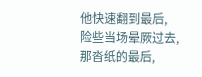他快速翻到最后,
险些当场晕厥过去,
那沓纸的最后,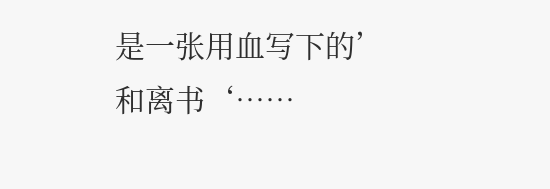是一张用血写下的’和离书‘……